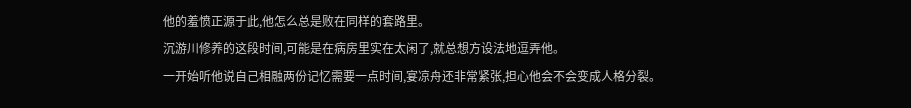他的羞愤正源于此,他怎么总是败在同样的套路里。
沉游川修养的这段时间,可能是在病房里实在太闲了,就总想方设法地逗弄他。
一开始听他说自己相融两份记忆需要一点时间,宴凉舟还非常紧张,担心他会不会变成人格分裂。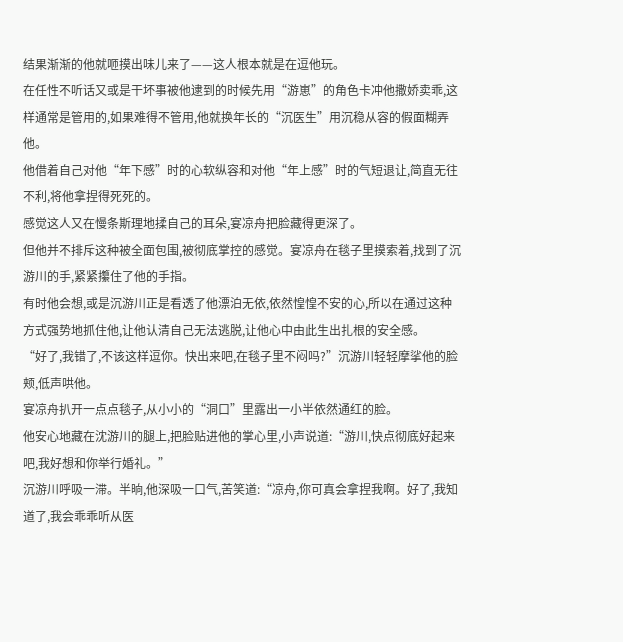结果渐渐的他就咂摸出味儿来了——这人根本就是在逗他玩。
在任性不听话又或是干坏事被他逮到的时候先用“游崽”的角色卡冲他撒娇卖乖,这样通常是管用的,如果难得不管用,他就换年长的“沉医生”用沉稳从容的假面糊弄他。
他借着自己对他“年下感”时的心软纵容和对他“年上感”时的气短退让,简直无往不利,将他拿捏得死死的。
感觉这人又在慢条斯理地揉自己的耳朵,宴凉舟把脸藏得更深了。
但他并不排斥这种被全面包围,被彻底掌控的感觉。宴凉舟在毯子里摸索着,找到了沉游川的手,紧紧攥住了他的手指。
有时他会想,或是沉游川正是看透了他漂泊无依,依然惶惶不安的心,所以在通过这种方式强势地抓住他,让他认清自己无法逃脱,让他心中由此生出扎根的安全感。
“好了,我错了,不该这样逗你。快出来吧,在毯子里不闷吗?”沉游川轻轻摩挲他的脸颊,低声哄他。
宴凉舟扒开一点点毯子,从小小的“洞口”里露出一小半依然通红的脸。
他安心地藏在沈游川的腿上,把脸贴进他的掌心里,小声说道:“游川,快点彻底好起来吧,我好想和你举行婚礼。”
沉游川呼吸一滞。半晌,他深吸一口气,苦笑道:“凉舟,你可真会拿捏我啊。好了,我知道了,我会乖乖听从医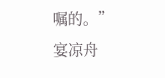嘱的。”
宴凉舟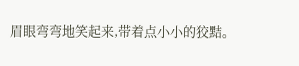眉眼弯弯地笑起来,带着点小小的狡黠。